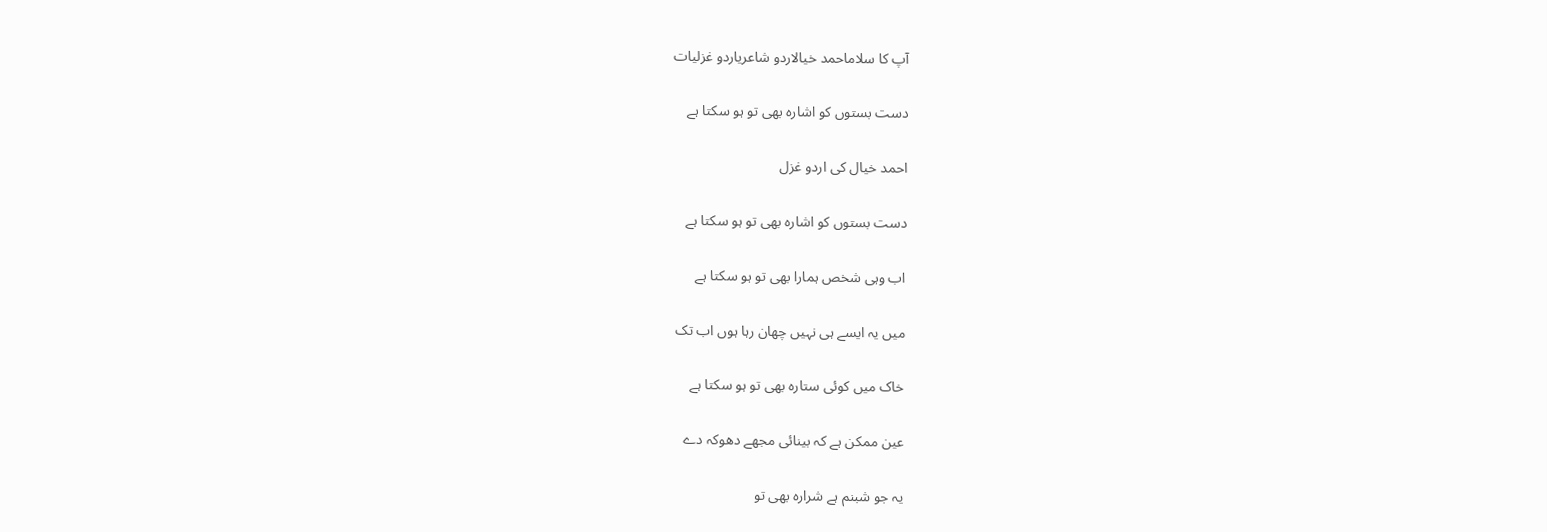آپ کا سلاماحمد خیالاردو شاعریاردو غزلیات

دست بستوں کو اشارہ بھی تو ہو سکتا ہے

احمد خیال کی اردو غزل

دست بستوں کو اشارہ بھی تو ہو سکتا ہے

اب وہی شخص ہمارا بھی تو ہو سکتا ہے

میں یہ ایسے ہی نہیں چھان رہا ہوں اب تک

خاک میں کوئی ستارہ بھی تو ہو سکتا ہے

عین ممکن ہے کہ بینائی مجھے دھوکہ دے

یہ جو شبنم ہے شرارہ بھی تو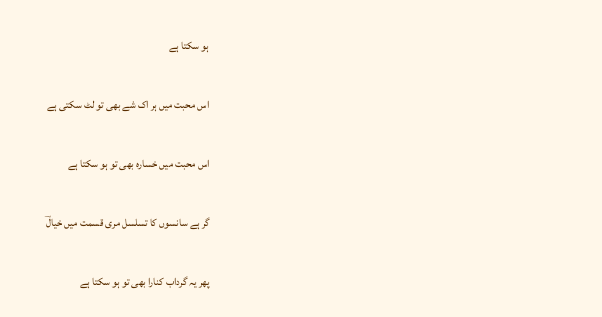ہو سکتا ہے

اس محبت میں ہر اک شے بھی تو لٹ سکتی ہے

اس محبت میں خسارہ بھی تو ہو سکتا ہے

گر ہے سانسوں کا تسلسل مری قسمت میں خیالؔ

پھر یہ گرداب کنارا بھی تو ہو سکتا ہے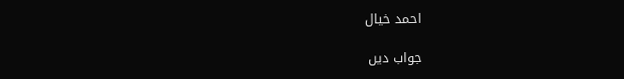احمد خیال

جواب دیں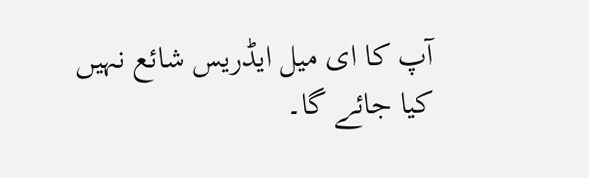آپ کا ای میل ایڈریس شائع نہیں کیا جائے گا۔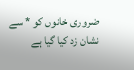ضروری خانوں کو * سے نشان زد کیا گیا ہے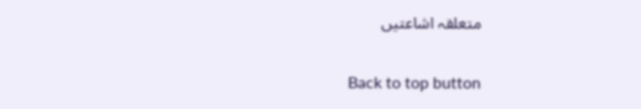متعلقہ اشاعتیں

Back to top button